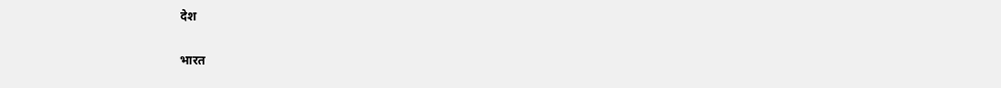देश

भारत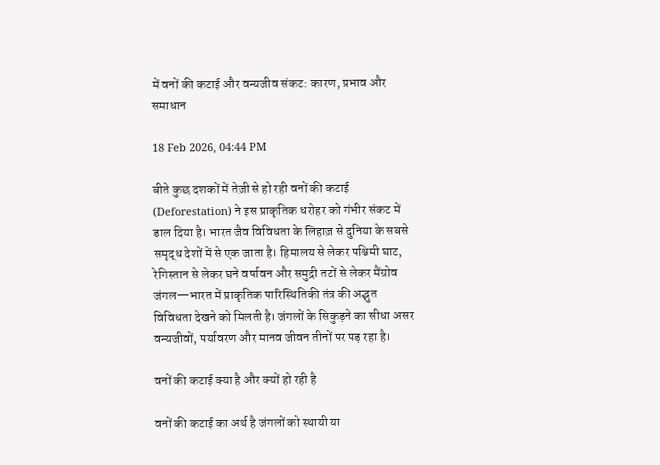में वनों की कटाई और वन्यजीव संकट: कारण, प्रभाव और समाधान

18 Feb 2026, 04:44 PM

बीते कुछ दशकों में तेज़ी से हो रही वनों की कटाई (Deforestation) ने इस प्राकृतिक धरोहर को गंभीर संकट में डाल दिया है। भारत जैव विविधता के लिहाज़ से दुनिया के सबसे समृद्ध देशों में से एक जाता है। हिमालय से लेकर पश्चिमी घाट, रेगिस्तान से लेकर घने वर्षावन और समुद्री तटों से लेकर मैंग्रोव जंगल—भारत में प्राकृतिक पारिस्थितिकी तंत्र की अद्भुत विविधता देखने को मिलती है। जंगलों के सिकुड़ने का सीधा असर वन्यजीवों, पर्यावरण और मानव जीवन तीनों पर पड़ रहा है।

वनों की कटाई क्या है और क्यों हो रही है

वनों की कटाई का अर्थ है जंगलों को स्थायी या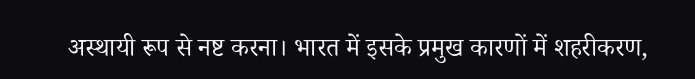अस्थायी रूप से नष्ट करना। भारत में इसके प्रमुख कारणों में शहरीकरण,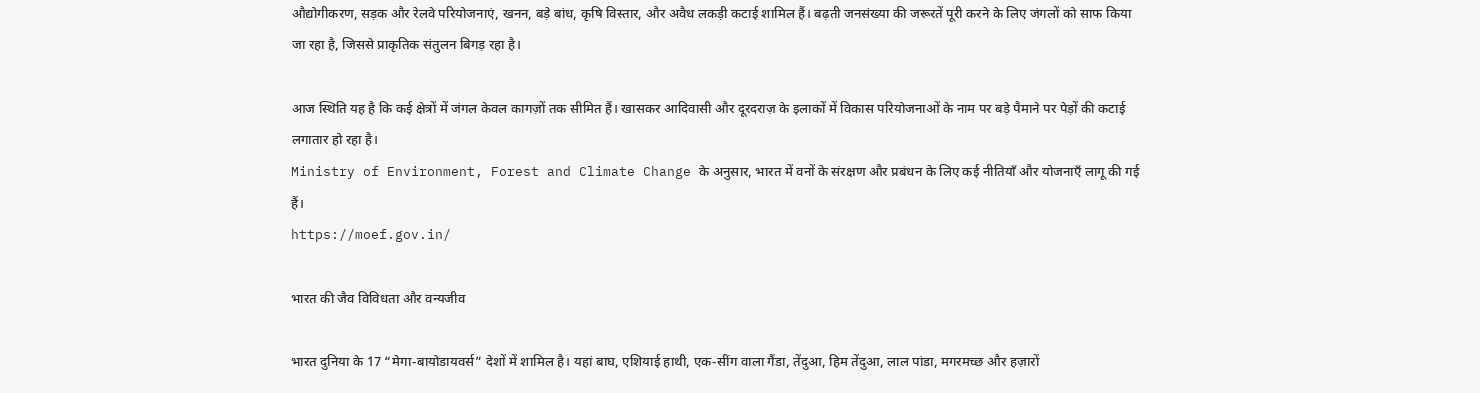औद्योगीकरण, सड़क और रेलवे परियोजनाएं, खनन, बड़े बांध, कृषि विस्तार, और अवैध लकड़ी कटाई शामिल हैं। बढ़ती जनसंख्या की जरूरतें पूरी करने के लिए जंगलों को साफ किया जा रहा है, जिससे प्राकृतिक संतुलन बिगड़ रहा है।

आज स्थिति यह है कि कई क्षेत्रों में जंगल केवल कागज़ों तक सीमित हैं। खासकर आदिवासी और दूरदराज़ के इलाकों में विकास परियोजनाओं के नाम पर बड़े पैमाने पर पेड़ों की कटाई लगातार हो रहा है।
Ministry of Environment, Forest and Climate Change के अनुसार, भारत में वनों के संरक्षण और प्रबंधन के लिए कई नीतियाँ और योजनाएँ लागू की गई हैं।
https://moef.gov.in/

भारत की जैव विविधता और वन्यजीव

भारत दुनिया के 17 “मेगा-बायोडायवर्स” देशों में शामिल है। यहां बाघ, एशियाई हाथी, एक-सींग वाला गैंडा, तेंदुआ, हिम तेंदुआ, लाल पांडा, मगरमच्छ और हज़ारों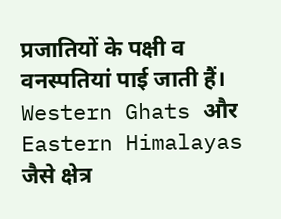प्रजातियों के पक्षी व वनस्पतियां पाई जाती हैं।
Western Ghats और Eastern Himalayas जैसे क्षेत्र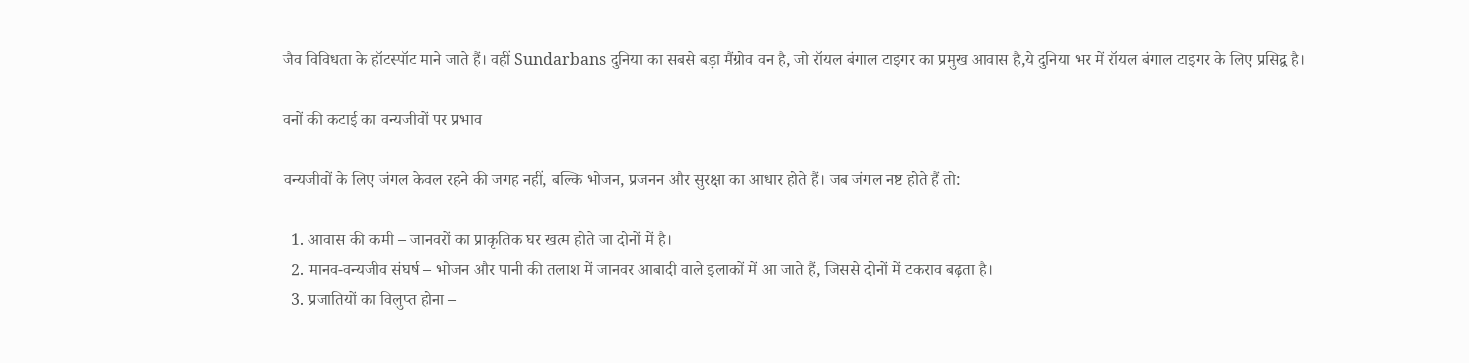जैव विविधता के हॉटस्पॉट माने जाते हैं। वहीं Sundarbans दुनिया का सबसे बड़ा मैंग्रोव वन है, जो रॉयल बंगाल टाइगर का प्रमुख आवास है,ये दुनिया भर में रॉयल बंगाल टाइगर के लिए प्रसिद्व है।

वनों की कटाई का वन्यजीवों पर प्रभाव

वन्यजीवों के लिए जंगल केवल रहने की जगह नहीं, बल्कि भोजन, प्रजनन और सुरक्षा का आधार होते हैं। जब जंगल नष्ट होते हैं तो:

  1. आवास की कमी – जानवरों का प्राकृतिक घर खत्म होते जा दोनों में है।
  2. मानव-वन्यजीव संघर्ष – भोजन और पानी की तलाश में जानवर आबादी वाले इलाकों में आ जाते हैं, जिससे दोनों में टकराव बढ़ता है।
  3. प्रजातियों का विलुप्त होना –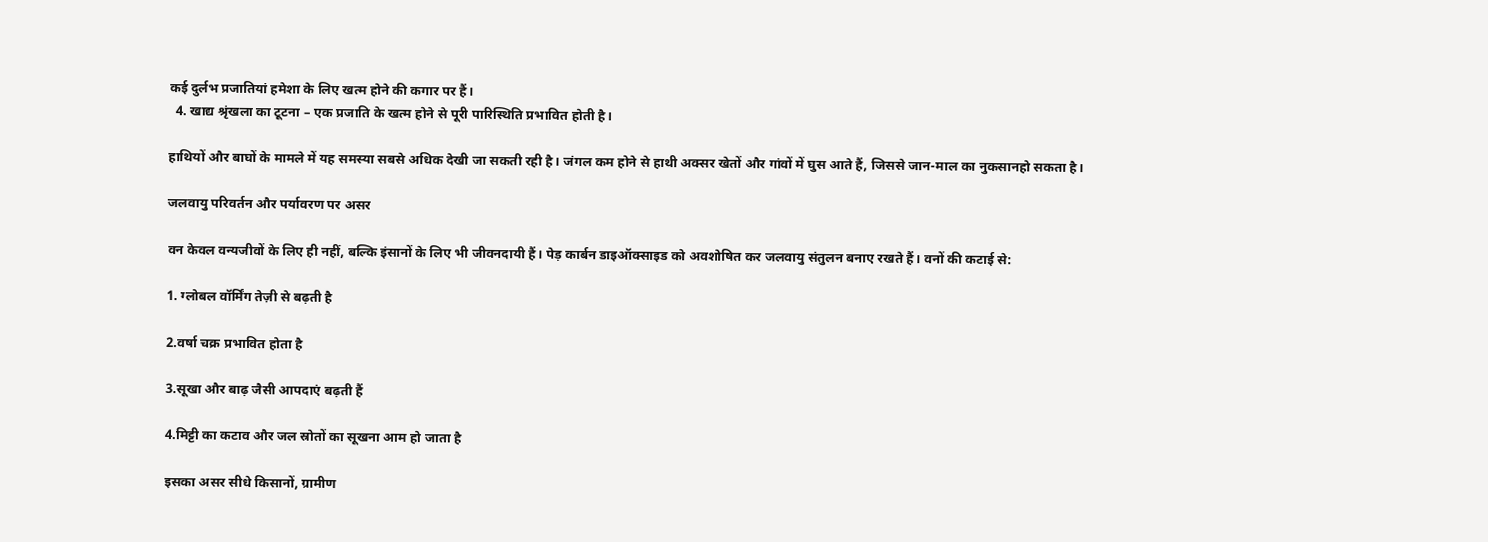कई दुर्लभ प्रजातियां हमेशा के लिए खत्म होने की कगार पर हैं।
  4. खाद्य श्रृंखला का टूटना – एक प्रजाति के खत्म होने से पूरी पारिस्थिति प्रभावित होती है।

हाथियों और बाघों के मामले में यह समस्या सबसे अधिक देखी जा सकती रही है। जंगल कम होने से हाथी अक्सर खेतों और गांवों में घुस आते हैं, जिससे जान-माल का नुकसानहो सकता है।

जलवायु परिवर्तन और पर्यावरण पर असर

वन केवल वन्यजीवों के लिए ही नहीं, बल्कि इंसानों के लिए भी जीवनदायी हैं। पेड़ कार्बन डाइऑक्साइड को अवशोषित कर जलवायु संतुलन बनाए रखते हैं। वनों की कटाई से:

1. ग्लोबल वॉर्मिंग तेज़ी से बढ़ती है

2.वर्षा चक्र प्रभावित होता है

3.सूखा और बाढ़ जैसी आपदाएं बढ़ती हैं

4.मिट्टी का कटाव और जल स्रोतों का सूखना आम हो जाता है

इसका असर सीधे किसानों, ग्रामीण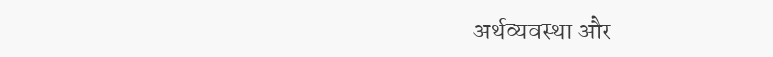अर्थव्यवस्था और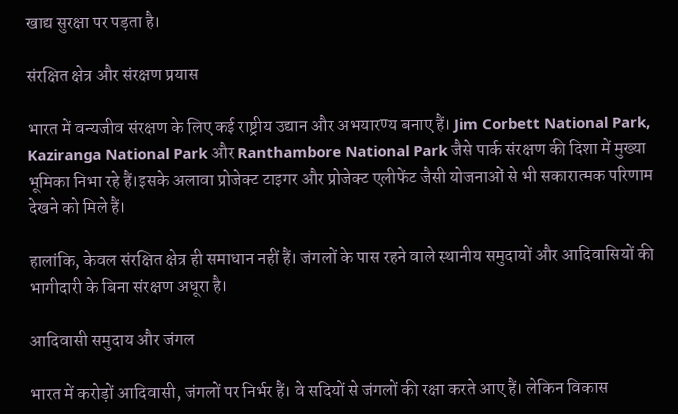खाद्य सुरक्षा पर पड़ता है।

संरक्षित क्षेत्र और संरक्षण प्रयास

भारत में वन्यजीव संरक्षण के लिए कई राष्ट्रीय उद्यान और अभयारण्य बनाए हैं। Jim Corbett National Park, Kaziranga National Park और Ranthambore National Park जैसे पार्क संरक्षण की दिशा में मुख्या भूमिका निभा रहे हैं।इसके अलावा प्रोजेक्ट टाइगर और प्रोजेक्ट एलीफेंट जैसी योजनाओं से भी सकारात्मक परिणाम देखने को मिले हैं।

हालांकि, केवल संरक्षित क्षेत्र ही समाधान नहीं हैं। जंगलों के पास रहने वाले स्थानीय समुदायों और आदिवासियों की भागीदारी के बिना संरक्षण अधूरा है।

आदिवासी समुदाय और जंगल

भारत में करोड़ों आदिवासी, जंगलों पर निर्भर हैं। वे सदियों से जंगलों की रक्षा करते आए हैं। लेकिन विकास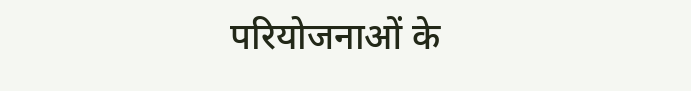परियोजनाओं के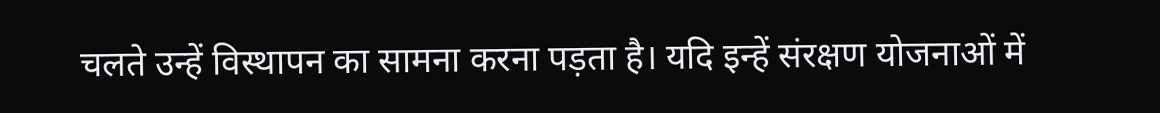चलते उन्हें विस्थापन का सामना करना पड़ता है। यदि इन्हें संरक्षण योजनाओं में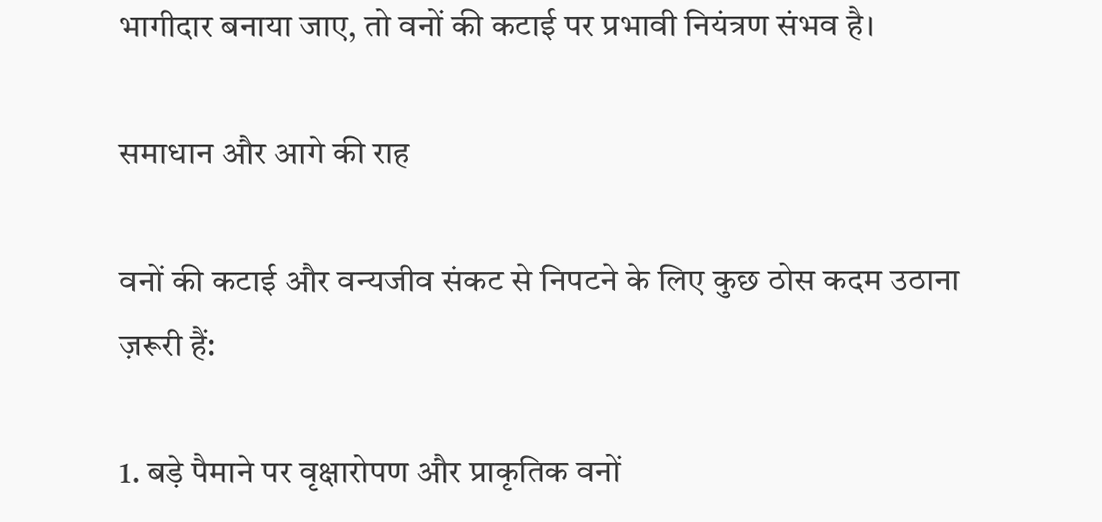भागीदार बनाया जाए, तो वनों की कटाई पर प्रभावी नियंत्रण संभव है।

समाधान और आगे की राह

वनों की कटाई और वन्यजीव संकट से निपटने के लिए कुछ ठोस कदम उठाना ज़रूरी हैं:

1. बड़े पैमाने पर वृक्षारोपण और प्राकृतिक वनों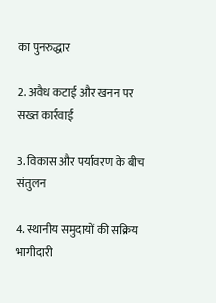का पुनरुद्धार

2. अवैध कटाई और खनन पर सख्त कार्रवाई

3. विकास और पर्यावरण के बीच संतुलन

4. स्थानीय समुदायों की सक्रिय भागीदारी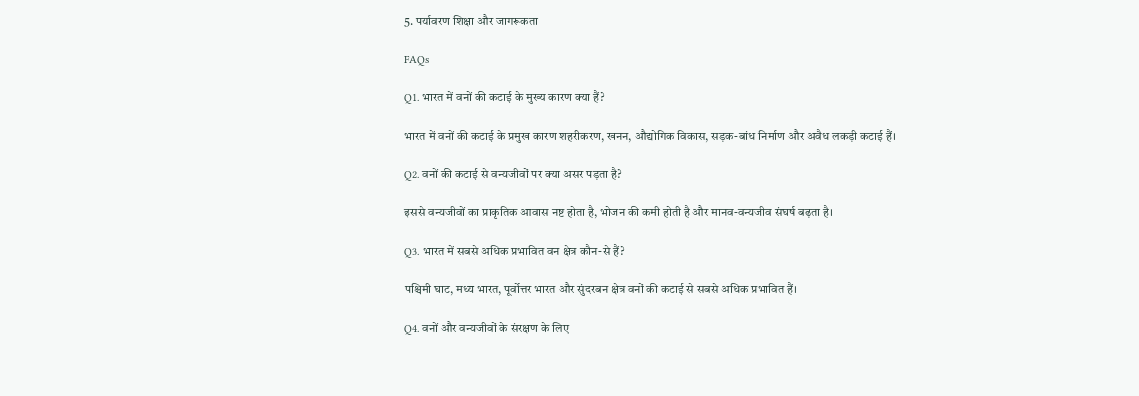5. पर्यावरण शिक्षा और जागरूकता

FAQs

Q1. भारत में वनों की कटाई के मुख्य कारण क्या हैं?

भारत में वनों की कटाई के प्रमुख कारण शहरीकरण, खनन, औद्योगिक विकास, सड़क-बांध निर्माण और अवैध लकड़ी कटाई हैं।

Q2. वनों की कटाई से वन्यजीवों पर क्या असर पड़ता है?

इससे वन्यजीवों का प्राकृतिक आवास नष्ट होता है, भोजन की कमी होती है और मानव-वन्यजीव संघर्ष बढ़ता है।

Q3. भारत में सबसे अधिक प्रभावित वन क्षेत्र कौन-से हैं?

पश्चिमी घाट, मध्य भारत, पूर्वोत्तर भारत और सुंदरबन क्षेत्र वनों की कटाई से सबसे अधिक प्रभावित हैं।

Q4. वनों और वन्यजीवों के संरक्षण के लिए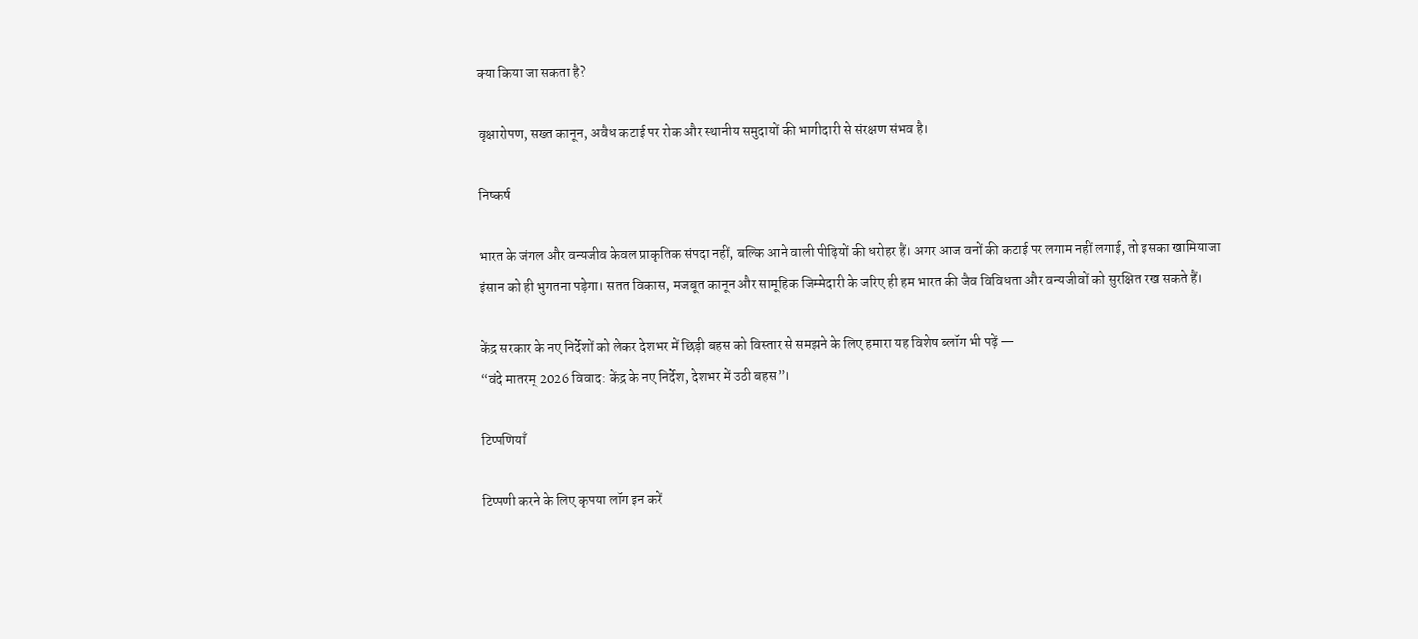क्या किया जा सकता है?

वृक्षारोपण, सख्त कानून, अवैध कटाई पर रोक और स्थानीय समुदायों की भागीदारी से संरक्षण संभव है।

निष्कर्ष

भारत के जंगल और वन्यजीव केवल प्राकृतिक संपदा नहीं, बल्कि आने वाली पीढ़ियों की धरोहर हैं। अगर आज वनों की कटाई पर लगाम नहीं लगाई, तो इसका खामियाजा इंसान को ही भुगतना पड़ेगा। सतत विकास, मजबूत कानून और सामूहिक जिम्मेदारी के जरिए ही हम भारत की जैव विविधता और वन्यजीवों को सुरक्षित रख सकते हैं।

केंद्र सरकार के नए निर्देशों को लेकर देशभर में छिड़ी बहस को विस्तार से समझने के लिए हमारा यह विशेष ब्लॉग भी पढ़ें —
“वंदे मातरम् 2026 विवाद: केंद्र के नए निर्देश, देशभर में उठी बहस”।

टिप्पणियाँ

टिप्पणी करने के लिए कृपया लॉग इन करें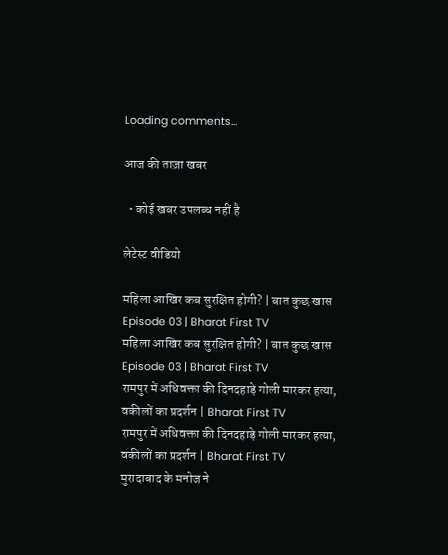Loading comments...

आज की ताज़ा खबर

  • कोई खबर उपलब्ध नहीं है

लेटेस्ट वीडियो

महिला आखिर कब सुरक्षित होगी? | बात कुछ खास Episode 03 | Bharat First TV
महिला आखिर कब सुरक्षित होगी? | बात कुछ खास Episode 03 | Bharat First TV
रामपुर में अधिवक्ता की दिनदहाड़े गोली मारकर हत्या, वकीलों का प्रदर्शन | Bharat First TV
रामपुर में अधिवक्ता की दिनदहाड़े गोली मारकर हत्या, वकीलों का प्रदर्शन | Bharat First TV
मुरादाबाद के मनोज ने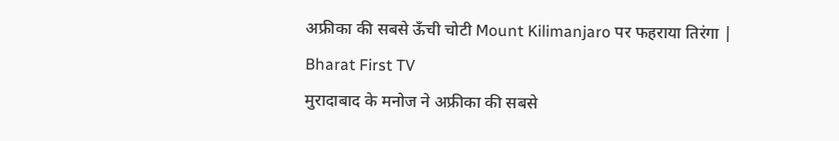अफ्रीका की सबसे ऊँची चोटी Mount Kilimanjaro पर फहराया तिरंगा | Bharat First TV
मुरादाबाद के मनोज ने अफ्रीका की सबसे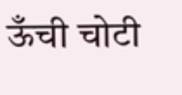ऊँची चोटी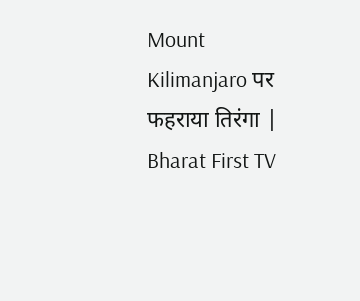Mount Kilimanjaro पर फहराया तिरंगा | Bharat First TV